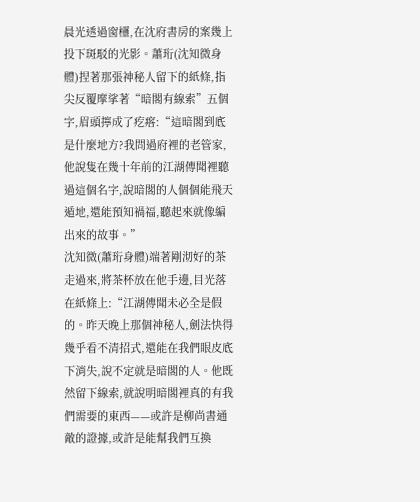晨光透過窗欞,在沈府書房的案幾上投下斑駁的光影。蕭珩(沈知微身體)捏著那張神秘人留下的紙條,指尖反覆摩挲著“暗閣有線索”五個字,眉頭擰成了疙瘩:“這暗閣到底是什麼地方?我問過府裡的老管家,他說隻在幾十年前的江湖傳聞裡聽過這個名字,說暗閣的人個個能飛天遁地,還能預知禍福,聽起來就像編出來的故事。”
沈知微(蕭珩身體)端著剛沏好的茶走過來,將茶杯放在他手邊,目光落在紙條上:“江湖傳聞未必全是假的。昨天晚上那個神秘人,劍法快得幾乎看不清招式,還能在我們眼皮底下消失,說不定就是暗閣的人。他既然留下線索,就說明暗閣裡真的有我們需要的東西——或許是柳尚書通敵的證據,或許是能幫我們互換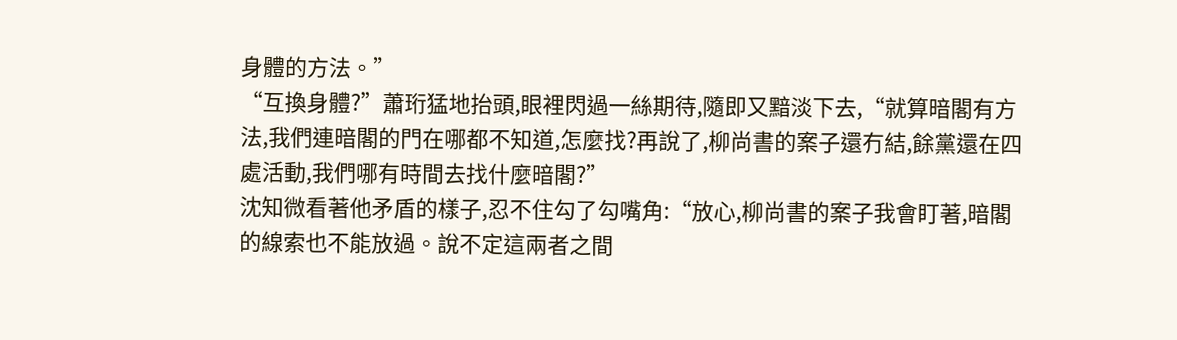身體的方法。”
“互換身體?”蕭珩猛地抬頭,眼裡閃過一絲期待,隨即又黯淡下去,“就算暗閣有方法,我們連暗閣的門在哪都不知道,怎麼找?再說了,柳尚書的案子還冇結,餘黨還在四處活動,我們哪有時間去找什麼暗閣?”
沈知微看著他矛盾的樣子,忍不住勾了勾嘴角:“放心,柳尚書的案子我會盯著,暗閣的線索也不能放過。說不定這兩者之間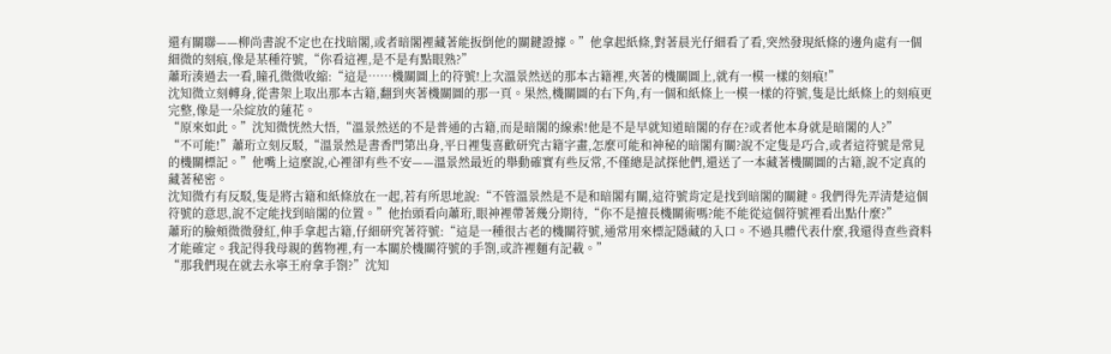還有關聯——柳尚書說不定也在找暗閣,或者暗閣裡藏著能扳倒他的關鍵證據。”他拿起紙條,對著晨光仔細看了看,突然發現紙條的邊角處有一個細微的刻痕,像是某種符號,“你看這裡,是不是有點眼熟?”
蕭珩湊過去一看,瞳孔微微收縮:“這是……機關圖上的符號!上次溫景然送的那本古籍裡,夾著的機關圖上,就有一模一樣的刻痕!”
沈知微立刻轉身,從書架上取出那本古籍,翻到夾著機關圖的那一頁。果然,機關圖的右下角,有一個和紙條上一模一樣的符號,隻是比紙條上的刻痕更完整,像是一朵綻放的蓮花。
“原來如此。”沈知微恍然大悟,“溫景然送的不是普通的古籍,而是暗閣的線索!他是不是早就知道暗閣的存在?或者他本身就是暗閣的人?”
“不可能!”蕭珩立刻反駁,“溫景然是書香門第出身,平日裡隻喜歡研究古籍字畫,怎麼可能和神秘的暗閣有關?說不定隻是巧合,或者這符號是常見的機關標記。”他嘴上這麼說,心裡卻有些不安——溫景然最近的舉動確實有些反常,不僅總是試探他們,還送了一本藏著機關圖的古籍,說不定真的藏著秘密。
沈知微冇有反駁,隻是將古籍和紙條放在一起,若有所思地說:“不管溫景然是不是和暗閣有關,這符號肯定是找到暗閣的關鍵。我們得先弄清楚這個符號的意思,說不定能找到暗閣的位置。”他抬頭看向蕭珩,眼神裡帶著幾分期待,“你不是擅長機關術嗎?能不能從這個符號裡看出點什麼?”
蕭珩的臉頰微微發紅,伸手拿起古籍,仔細研究著符號:“這是一種很古老的機關符號,通常用來標記隱藏的入口。不過具體代表什麼,我還得查些資料才能確定。我記得我母親的舊物裡,有一本關於機關符號的手劄,或許裡麵有記載。”
“那我們現在就去永寧王府拿手劄?”沈知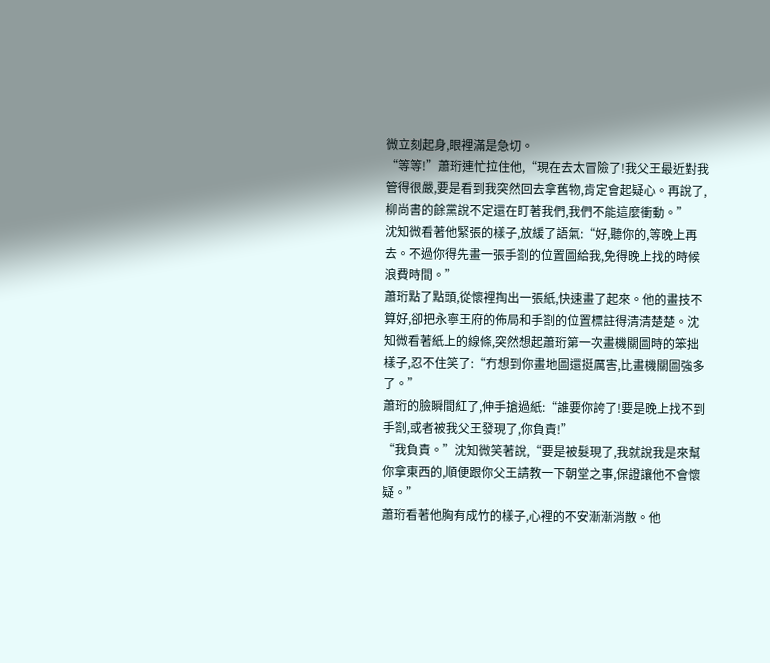微立刻起身,眼裡滿是急切。
“等等!”蕭珩連忙拉住他,“現在去太冒險了!我父王最近對我管得很嚴,要是看到我突然回去拿舊物,肯定會起疑心。再說了,柳尚書的餘黨說不定還在盯著我們,我們不能這麼衝動。”
沈知微看著他緊張的樣子,放緩了語氣:“好,聽你的,等晚上再去。不過你得先畫一張手劄的位置圖給我,免得晚上找的時候浪費時間。”
蕭珩點了點頭,從懷裡掏出一張紙,快速畫了起來。他的畫技不算好,卻把永寧王府的佈局和手劄的位置標註得清清楚楚。沈知微看著紙上的線條,突然想起蕭珩第一次畫機關圖時的笨拙樣子,忍不住笑了:“冇想到你畫地圖還挺厲害,比畫機關圖強多了。”
蕭珩的臉瞬間紅了,伸手搶過紙:“誰要你誇了!要是晚上找不到手劄,或者被我父王發現了,你負責!”
“我負責。”沈知微笑著說,“要是被髮現了,我就說我是來幫你拿東西的,順便跟你父王請教一下朝堂之事,保證讓他不會懷疑。”
蕭珩看著他胸有成竹的樣子,心裡的不安漸漸消散。他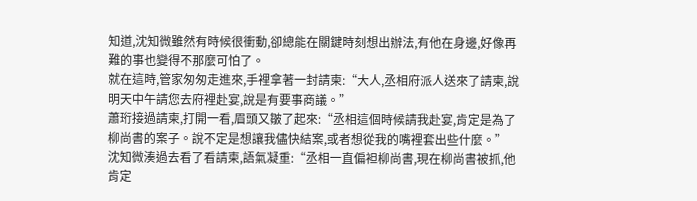知道,沈知微雖然有時候很衝動,卻總能在關鍵時刻想出辦法,有他在身邊,好像再難的事也變得不那麼可怕了。
就在這時,管家匆匆走進來,手裡拿著一封請柬:“大人,丞相府派人送來了請柬,說明天中午請您去府裡赴宴,說是有要事商議。”
蕭珩接過請柬,打開一看,眉頭又皺了起來:“丞相這個時候請我赴宴,肯定是為了柳尚書的案子。說不定是想讓我儘快結案,或者想從我的嘴裡套出些什麼。”
沈知微湊過去看了看請柬,語氣凝重:“丞相一直偏袒柳尚書,現在柳尚書被抓,他肯定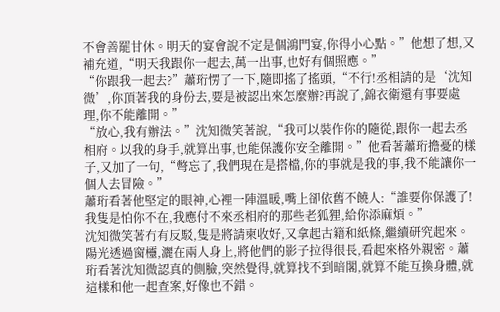不會善罷甘休。明天的宴會說不定是個鴻門宴,你得小心點。”他想了想,又補充道,“明天我跟你一起去,萬一出事,也好有個照應。”
“你跟我一起去?”蕭珩愣了一下,隨即搖了搖頭,“不行!丞相請的是‘沈知微’,你頂著我的身份去,要是被認出來怎麼辦?再說了,錦衣衛還有事要處理,你不能離開。”
“放心,我有辦法。”沈知微笑著說,“我可以裝作你的隨從,跟你一起去丞相府。以我的身手,就算出事,也能保護你安全離開。”他看著蕭珩擔憂的樣子,又加了一句,“彆忘了,我們現在是搭檔,你的事就是我的事,我不能讓你一個人去冒險。”
蕭珩看著他堅定的眼神,心裡一陣溫暖,嘴上卻依舊不饒人:“誰要你保護了!我隻是怕你不在,我應付不來丞相府的那些老狐狸,給你添麻煩。”
沈知微笑著冇有反駁,隻是將請柬收好,又拿起古籍和紙條,繼續研究起來。陽光透過窗欞,灑在兩人身上,將他們的影子拉得很長,看起來格外親密。蕭珩看著沈知微認真的側臉,突然覺得,就算找不到暗閣,就算不能互換身體,就這樣和他一起查案,好像也不錯。